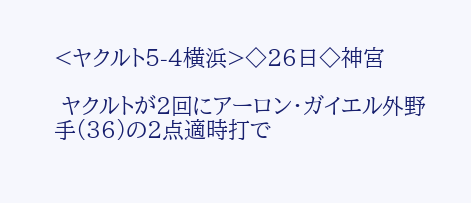<ヤクルト5-4横浜>◇26日◇神宮

 ヤクルトが2回にアーロン・ガイエル外野手(36)の2点適時打で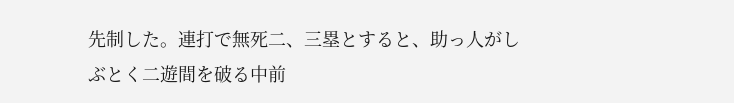先制した。連打で無死二、三塁とすると、助っ人がしぶとく二遊間を破る中前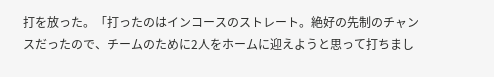打を放った。「打ったのはインコースのストレート。絶好の先制のチャンスだったので、チームのために2人をホームに迎えようと思って打ちまし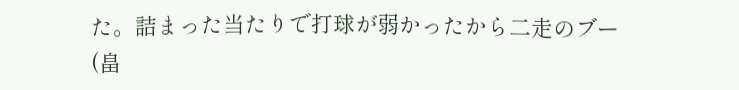た。詰まった当たりで打球が弱かったから二走のブー(畠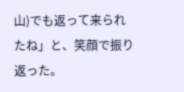山)でも返って来られたね」と、笑顔で振り返った。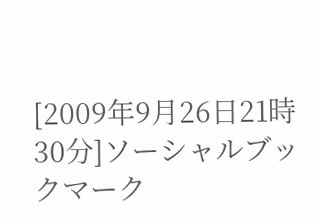[2009年9月26日21時30分]ソーシャルブックマーク